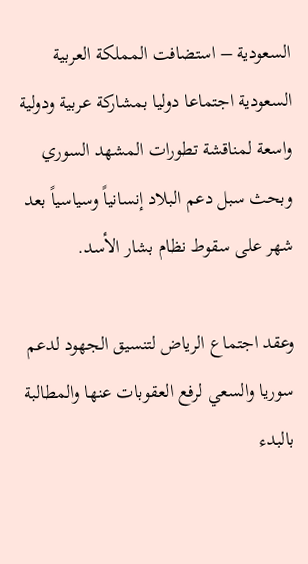السعودية – استضافت المملكة العربية السعودية اجتماعا دوليا بمشاركة عربية ودولية واسعة لمناقشة تطورات المشهد السوري وبحث سبل دعم البلاد إنسانياً وسياسياً بعد شهر على سقوط نظام بشار الأسد.

وعقد اجتماع الرياض لتنسيق الجهود لدعم سوريا والسعي لرفع العقوبات عنها والمطالبة بالبدء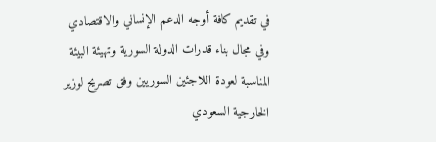في تقديم كافة أوجه الدعم الإنساني والاقتصادي وفي مجال بناء قدرات الدولة السورية وتهيئة البيئة المناسبة لعودة اللاجئين السوريين وفق تصريح لوزير الخارجية السعودي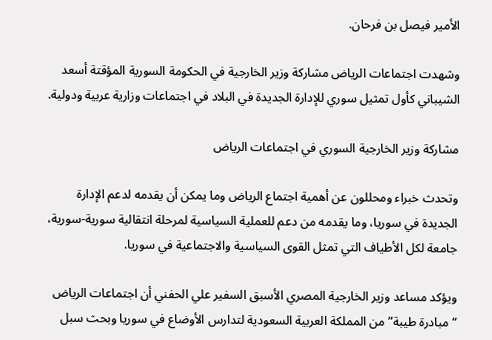الأمير فيصل بن فرحان.

وشهدت اجتماعات الرياض مشاركة وزير الخارجية في الحكومة السورية المؤقتة أسعد الشيباني كأول تمثيل سوري للإدارة الجديدة في البلاد في اجتماعات وزارية عربية ودولية.

مشاركة وزير الخارجية السوري في اجتماعات الرياض

وتحدث خبراء ومحللون عن أهمية اجتماع الرياض وما يمكن أن يقدمه لدعم الإدارة الجديدة في سوريا، وما يقدمه من دعم للعملية السياسية لمرحلة انتقالية سورية-سورية، جامعة لكل الأطياف التي تمثل القوى السياسية والاجتماعية في سوريا.

ويؤكد مساعد وزير الخارجية المصري الأسبق السفير علي الحفني أن اجتماعات الرياض “مبادرة طيبة” من المملكة العربية السعودية لتدارس الأوضاع في سوريا وبحث سبل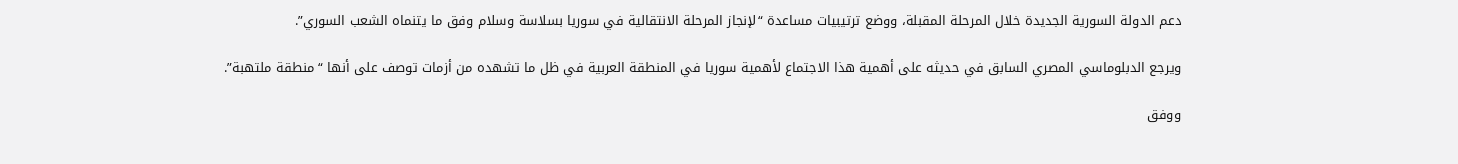دعم الدولة السورية الجديدة خلال المرحلة المقبلة، ووضع ترتيبيات مساعدة “لإنجاز المرحلة الانتقالية في سوريا بسلاسة وسلام وفق ما يتنماه الشعب السوري”.

ويرجع الدبلوماسي المصري السابق في حديثه على أهمية هذا الاجتماع لأهمية سوريا في المنطقة العربية في ظل ما تشهده من أزمات توصف على أنها “منطقة ملتهبة”.

ووفق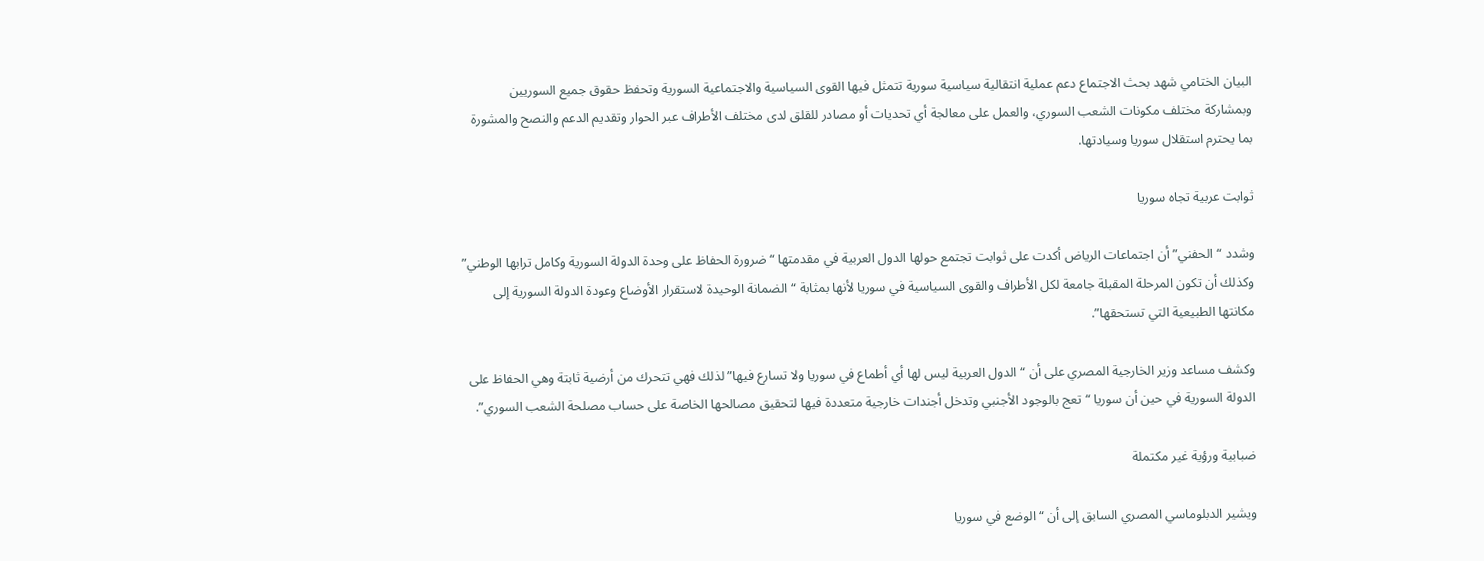البيان الختامي شهد بحث الاجتماع دعم عملية انتقالية سياسية سورية تتمثل فيها القوى السياسية والاجتماعية السورية وتحفظ حقوق جميع السوريين وبمشاركة مختلف مكونات الشعب السوري، والعمل على معالجة أي تحديات أو مصادر للقلق لدى مختلف الأطراف عبر الحوار وتقديم الدعم والنصح والمشورة بما يحترم استقلال سوريا وسيادتها.

ثوابت عربية تجاه سوريا

وشدد “الحفني” أن اجتماعات الرياض أكدت على ثوابت تجتمع حولها الدول العربية في مقدمتها “ضرورة الحفاظ على وحدة الدولة السورية وكامل ترابها الوطني” وكذلك أن تكون المرحلة المقبلة جامعة لكل الأطراف والقوى السياسية في سوريا لأنها بمثابة “الضمانة الوحيدة لاستقرار الأوضاع وعودة الدولة السورية إلى مكانتها الطبيعية التي تستحقها”.

وكشف مساعد وزير الخارجية المصري على أن “الدول العربية ليس لها أي أطماع في سوريا ولا تسارع فيها” لذلك فهي تتحرك من أرضية ثابتة وهي الحفاظ على الدولة السورية في حين أن سوريا “تعج بالوجود الأجنبي وتدخل أجندات خارجية متعددة فيها لتحقيق مصالحها الخاصة على حساب مصلحة الشعب السوري”.

ضبابية ورؤية غير مكتملة

ويشير الدبلوماسي المصري السابق إلى أن “الوضع في سوريا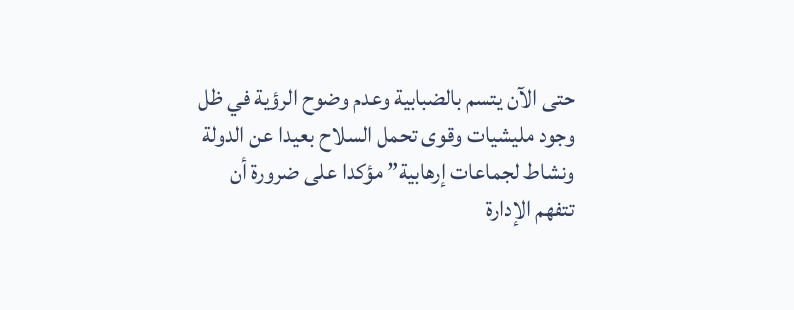حتى الآن يتسم بالضبابية وعدم وضوح الرؤية في ظل وجود مليشيات وقوى تحمل السلاح بعيدا عن الدولة ونشاط لجماعات إرهابية” مؤكدا على ضرورة أن تتفهم الإدارة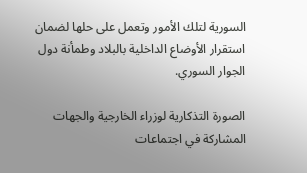السورية لتلك الأمور وتعمل على حلها لضمان استقرار الأوضاع الداخلية بالبلاد وطمأنة دول الجوار السوري.

الصورة التذكارية لوزراء الخارجية والجهات المشاركة في اجتماعات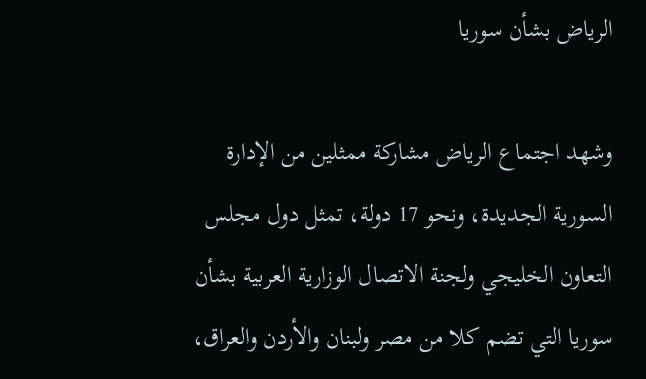الرياض بشأن سوريا

وشهد اجتماع الرياض مشاركة ممثلين من الإدارة السورية الجديدة، ونحو 17 دولة، تمثل دول مجلس التعاون الخليجي ولجنة الاتصال الوزارية العربية بشأن سوريا التي تضم كلا من مصر ولبنان والأردن والعراق،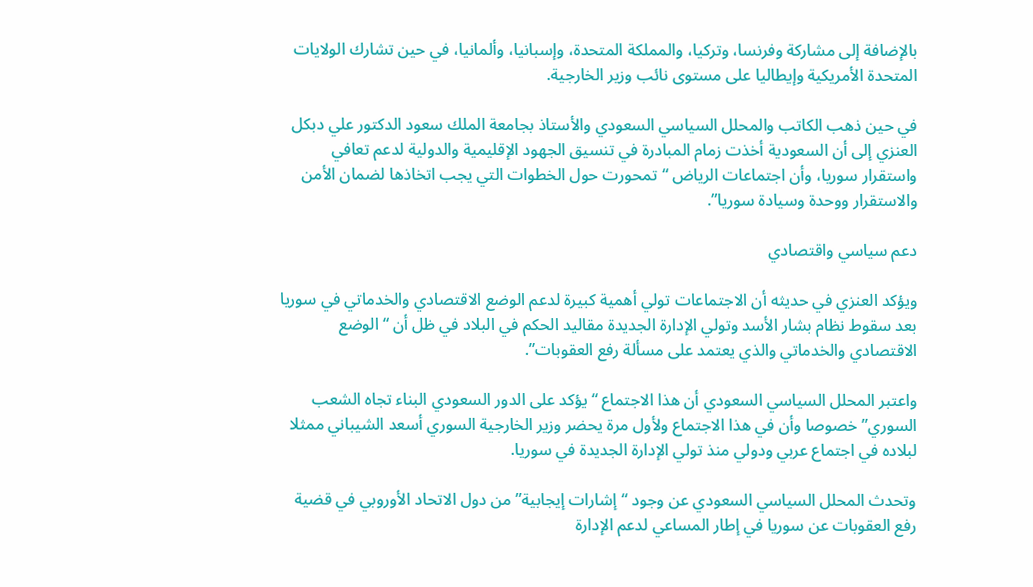بالإضافة إلى مشاركة وفرنسا، وتركيا، والمملكة المتحدة، وإسبانيا، وألمانيا، في حين تشارك الولايات المتحدة الأمريكية وإيطاليا على مستوى نائب وزير الخارجية.

في حين ذهب الكاتب والمحلل السياسي السعودي والأستاذ بجامعة الملك سعود الدكتور علي دبكل العنزي إلى أن السعودية أخذت زمام المبادرة في تنسيق الجهود الإقليمية والدولية لدعم تعافي واستقرار سوريا، وأن اجتماعات الرياض “تمحورت حول الخطوات التي يجب اتخاذها لضمان الأمن والاستقرار ووحدة وسيادة سوريا”.

دعم سياسي واقتصادي

ويؤكد العنزي في حديثه أن الاجتماعات تولي أهمية كبيرة لدعم الوضع الاقتصادي والخدماتي في سوريا بعد سقوط نظام بشار الأسد وتولي الإدارة الجديدة مقاليد الحكم في البلاد في ظل أن “الوضع الاقتصادي والخدماتي والذي يعتمد على مسألة رفع العقوبات”.

واعتبر المحلل السياسي السعودي أن هذا الاجتماع “يؤكد على الدور السعودي البناء تجاه الشعب السوري” خصوصا وأن في هذا الاجتماع ولأول مرة يحضر وزير الخارجية السوري أسعد الشيباني ممثلا لبلاده في اجتماع عربي ودولي منذ تولي الإدارة الجديدة في سوريا.

وتحدث المحلل السياسي السعودي عن وجود “إشارات إيجابية” من دول الاتحاد الأوروبي في قضية رفع العقوبات عن سوريا في إطار المساعي لدعم الإدارة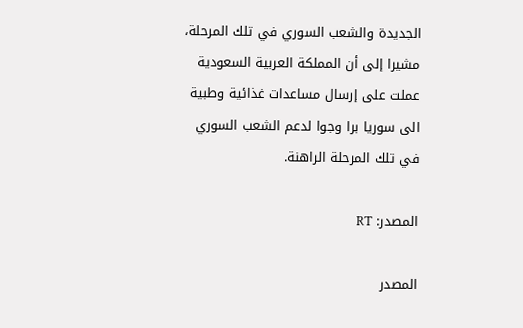الجديدة والشعب السوري في تلك المرحلة، مشيرا إلى أن المملكة العربية السعودية عملت على إرسال مساعدات غذائية وطبية الى سوريا برا وجوا لدعم الشعب السوري في تلك المرحلة الراهنة.

المصدر: RT

المصدر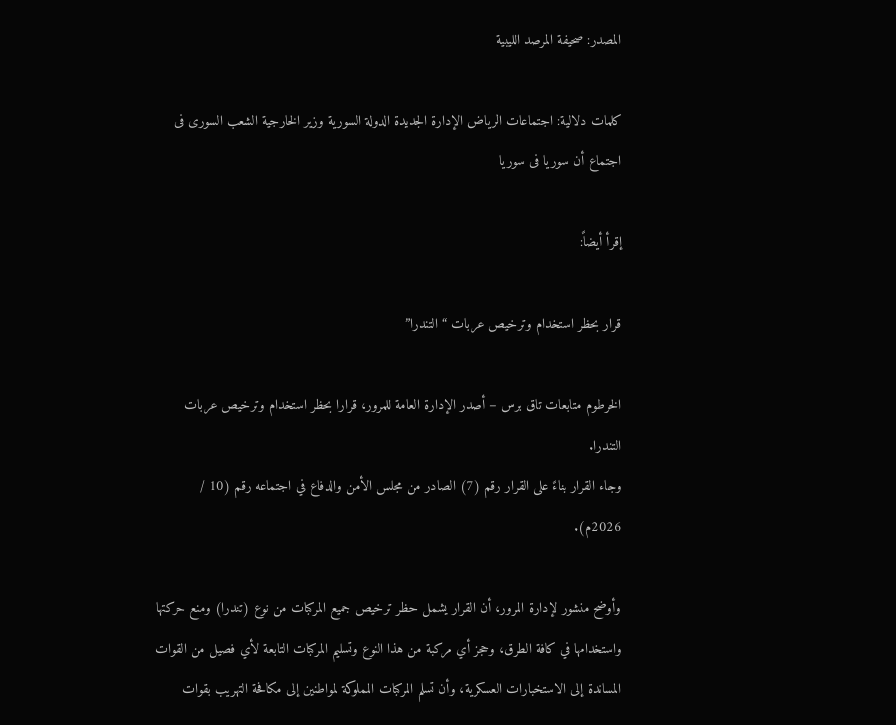المصدر: صحيفة المرصد الليبية

كلمات دلالية: اجتماعات الریاض الإدارة الجدیدة الدولة السوریة وزیر الخارجیة الشعب السوری فی اجتماع أن سوریا فی سوریا

إقرأ أيضاً:

قرار بحظر استخدام وترخيص عربات “التندرا”

الخرطوم متابعات تاق برس – أصدر الإدارة العامة للمرور، قرارا بحظر استخدام وترخيص عربات التندرا.
وجاء القرار بناءً على القرار رقم (7) الصادر من مجلس الأمن والدفاع في اجتماعه رقم (10 / 2026م).

وأوضح منشور لإدارة المرور، أن القرار يشمل حظر ترخيص جميع المركبات من نوع (تندرا) ومنع حركتها واستخدامها في كافة الطرق، وحجز أي مركبة من هذا النوع وتسليم المركبات التابعة لأي فصيل من القوات المساندة إلى الاستخبارات العسكرية، وأن تسلم المركبات المملوكة لمواطنين إلى مكافحة التهريب بقوات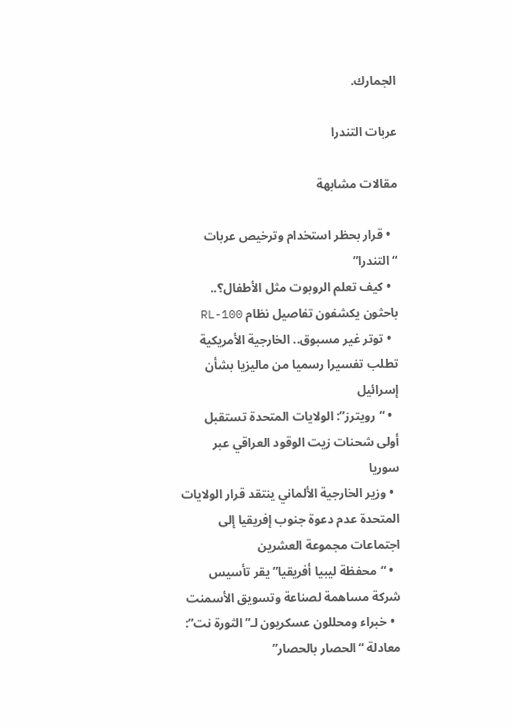الجمارك.

عربات التندرا

مقالات مشابهة

  • قرار بحظر استخدام وترخيص عربات “التندرا”
  • كيف تعلم الروبوت مثل الأطفال؟.. باحثون يكشفون تفاصيل نظام RL-100
  • توتر غير مسبوق.. الخارجية الأمريكية تطلب تفسيرا رسميا من ماليزيا بشأن إسرائيل
  • “رويترز”: الولايات المتحدة تستقبل أولى شحنات زيت الوقود العراقي عبر سوريا
  • وزير الخارجية الألماني ينتقد قرار الولايات المتحدة عدم دعوة جنوب إفريقيا إلى اجتماعات مجموعة العشرين
  • “محفظة ليبيا أفريقيا” يقر تأسيس شركة مساهمة لصناعة وتسويق الأسمنت
  • خبراء ومحللون عسكريون لـ”الثورة نت”: معادلة “الحصار بالحصار”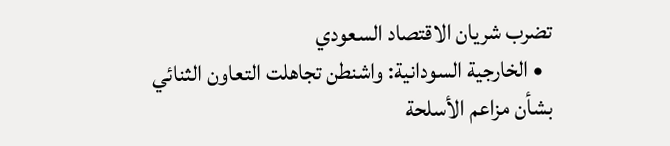تضرب شريان الاقتصاد السعودي
  • الخارجية السودانية: واشنطن تجاهلت التعاون الثنائي بشأن مزاعم الأسلحة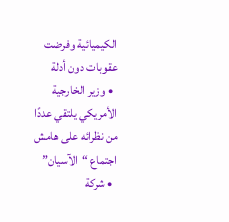الكيميائية وفرضت عقوبات دون أدلة
  • وزير الخارجية الأمريكي يلتقي عددًا من نظرائه على هامش اجتماع “الآسيان”
  • شركة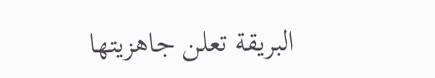البريقة تعلن جاهزيتها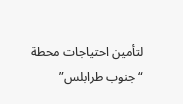لتأمين احتياجات محطة “جنوب طرابلس”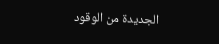الجديدة من الوقود